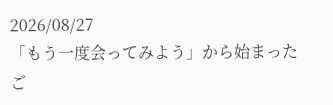2026/08/27
「もう一度会ってみよう」から始まったご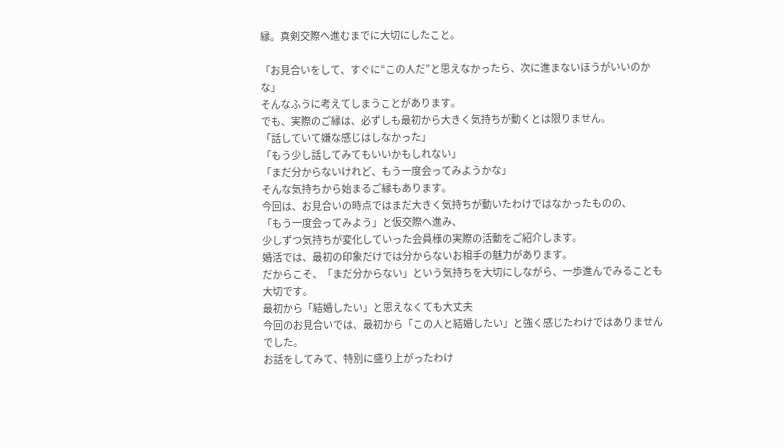縁。真剣交際へ進むまでに大切にしたこと。

「お見合いをして、すぐに“この人だ”と思えなかったら、次に進まないほうがいいのかな」
そんなふうに考えてしまうことがあります。
でも、実際のご縁は、必ずしも最初から大きく気持ちが動くとは限りません。
「話していて嫌な感じはしなかった」
「もう少し話してみてもいいかもしれない」
「まだ分からないけれど、もう一度会ってみようかな」
そんな気持ちから始まるご縁もあります。
今回は、お見合いの時点ではまだ大きく気持ちが動いたわけではなかったものの、
「もう一度会ってみよう」と仮交際へ進み、
少しずつ気持ちが変化していった会員様の実際の活動をご紹介します。
婚活では、最初の印象だけでは分からないお相手の魅力があります。
だからこそ、「まだ分からない」という気持ちを大切にしながら、一歩進んでみることも大切です。
最初から「結婚したい」と思えなくても大丈夫
今回のお見合いでは、最初から「この人と結婚したい」と強く感じたわけではありませんでした。
お話をしてみて、特別に盛り上がったわけ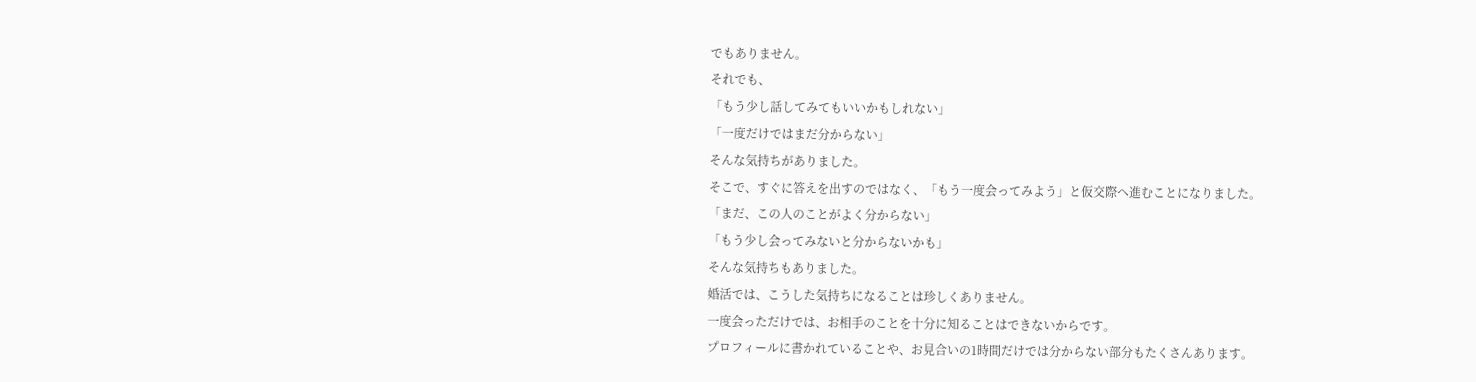でもありません。
それでも、
「もう少し話してみてもいいかもしれない」
「一度だけではまだ分からない」
そんな気持ちがありました。
そこで、すぐに答えを出すのではなく、「もう一度会ってみよう」と仮交際へ進むことになりました。
「まだ、この人のことがよく分からない」
「もう少し会ってみないと分からないかも」
そんな気持ちもありました。
婚活では、こうした気持ちになることは珍しくありません。
一度会っただけでは、お相手のことを十分に知ることはできないからです。
プロフィールに書かれていることや、お見合いの1時間だけでは分からない部分もたくさんあります。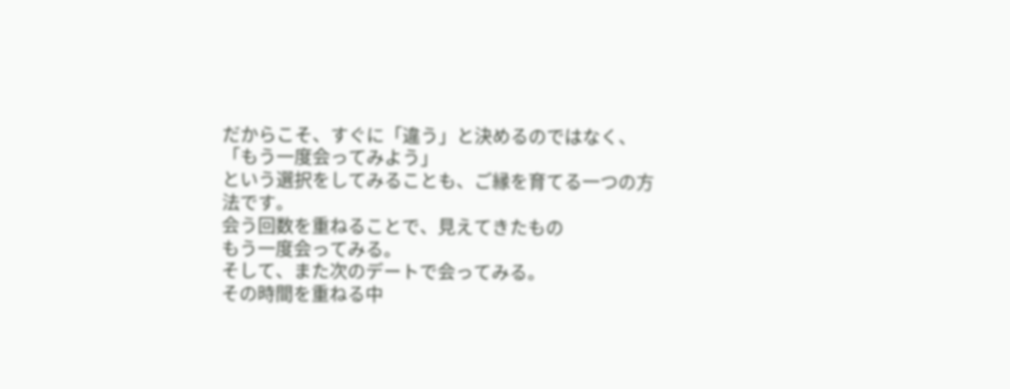だからこそ、すぐに「違う」と決めるのではなく、
「もう一度会ってみよう」
という選択をしてみることも、ご縁を育てる一つの方法です。
会う回数を重ねることで、見えてきたもの
もう一度会ってみる。
そして、また次のデートで会ってみる。
その時間を重ねる中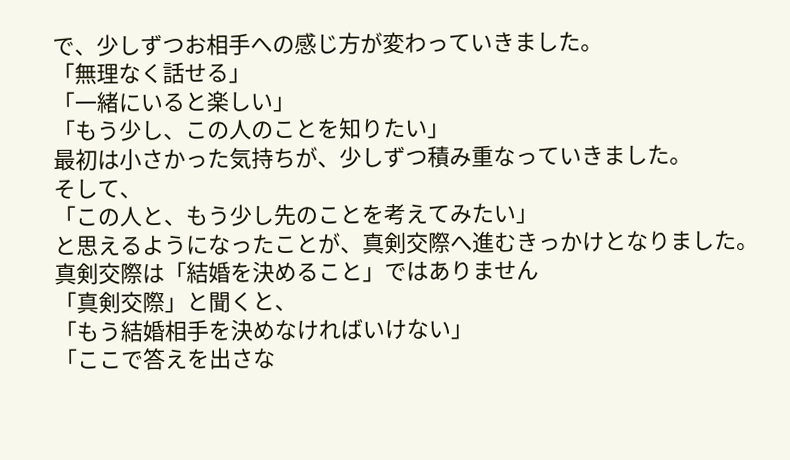で、少しずつお相手への感じ方が変わっていきました。
「無理なく話せる」
「一緒にいると楽しい」
「もう少し、この人のことを知りたい」
最初は小さかった気持ちが、少しずつ積み重なっていきました。
そして、
「この人と、もう少し先のことを考えてみたい」
と思えるようになったことが、真剣交際へ進むきっかけとなりました。
真剣交際は「結婚を決めること」ではありません
「真剣交際」と聞くと、
「もう結婚相手を決めなければいけない」
「ここで答えを出さな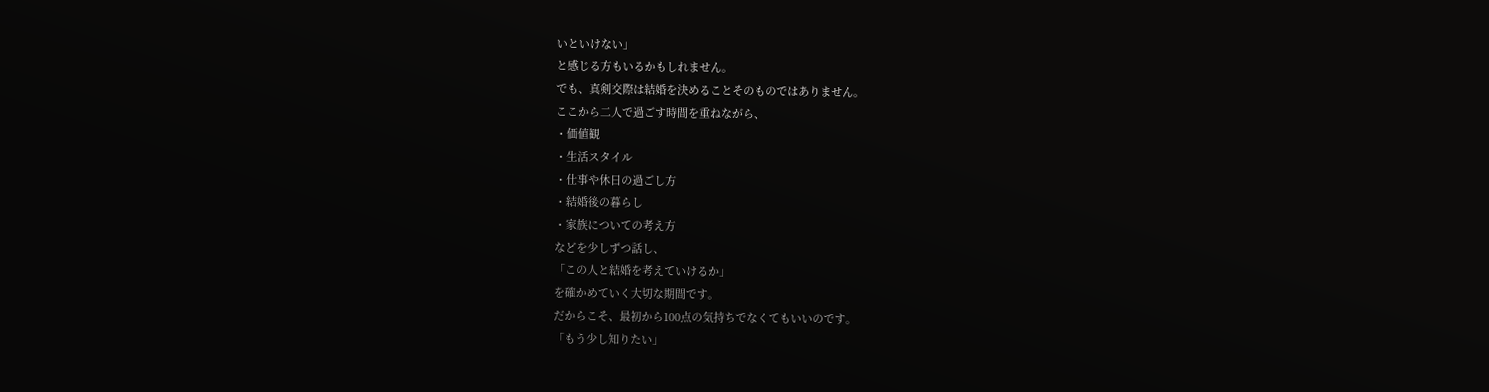いといけない」
と感じる方もいるかもしれません。
でも、真剣交際は結婚を決めることそのものではありません。
ここから二人で過ごす時間を重ねながら、
・価値観
・生活スタイル
・仕事や休日の過ごし方
・結婚後の暮らし
・家族についての考え方
などを少しずつ話し、
「この人と結婚を考えていけるか」
を確かめていく大切な期間です。
だからこそ、最初から100点の気持ちでなくてもいいのです。
「もう少し知りたい」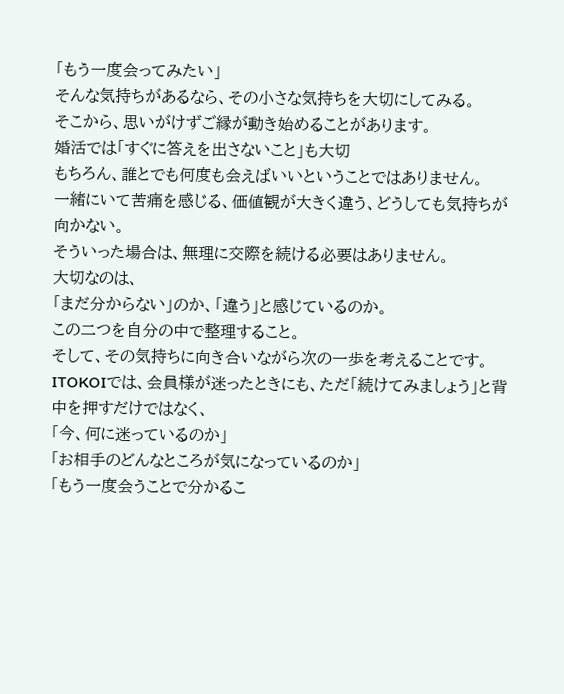「もう一度会ってみたい」
そんな気持ちがあるなら、その小さな気持ちを大切にしてみる。
そこから、思いがけずご縁が動き始めることがあります。
婚活では「すぐに答えを出さないこと」も大切
もちろん、誰とでも何度も会えばいいということではありません。
一緒にいて苦痛を感じる、価値観が大きく違う、どうしても気持ちが向かない。
そういった場合は、無理に交際を続ける必要はありません。
大切なのは、
「まだ分からない」のか、「違う」と感じているのか。
この二つを自分の中で整理すること。
そして、その気持ちに向き合いながら次の一歩を考えることです。
ITOKOIでは、会員様が迷ったときにも、ただ「続けてみましょう」と背中を押すだけではなく、
「今、何に迷っているのか」
「お相手のどんなところが気になっているのか」
「もう一度会うことで分かるこ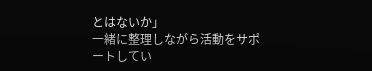とはないか」
一緒に整理しながら活動をサポートしてい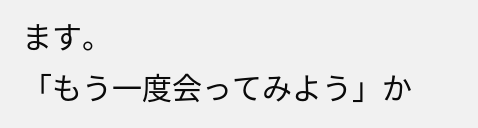ます。
「もう一度会ってみよう」か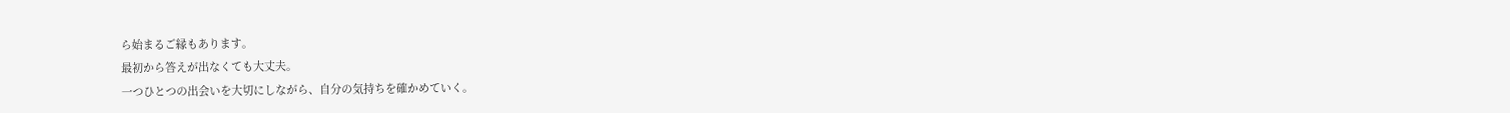ら始まるご縁もあります。
最初から答えが出なくても大丈夫。
一つひとつの出会いを大切にしながら、自分の気持ちを確かめていく。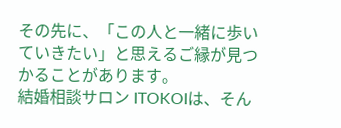その先に、「この人と一緒に歩いていきたい」と思えるご縁が見つかることがあります。
結婚相談サロン ITOKOIは、そん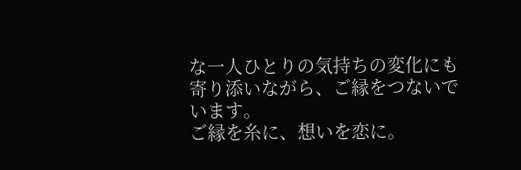な一人ひとりの気持ちの変化にも寄り添いながら、ご縁をつないでいます。
ご縁を糸に、想いを恋に。